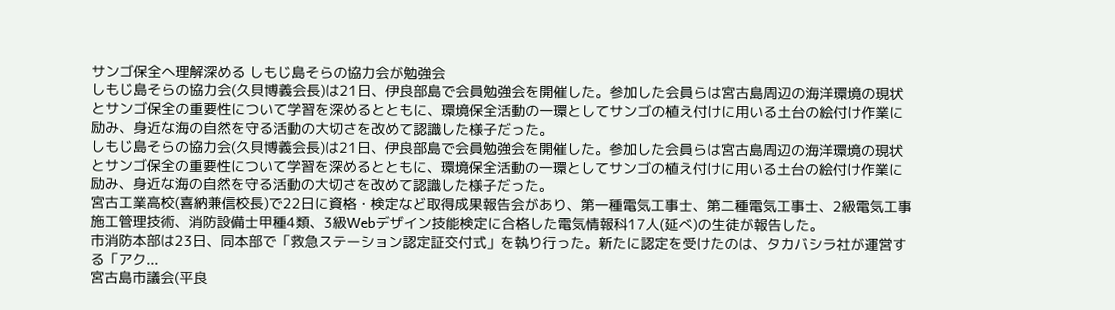サンゴ保全へ理解深める しもじ島そらの協力会が勉強会
しもじ島そらの協力会(久貝博義会長)は21日、伊良部島で会員勉強会を開催した。参加した会員らは宮古島周辺の海洋環境の現状とサンゴ保全の重要性について学習を深めるとともに、環境保全活動の一環としてサンゴの植え付けに用いる土台の絵付け作業に励み、身近な海の自然を守る活動の大切さを改めて認識した様子だった。
しもじ島そらの協力会(久貝博義会長)は21日、伊良部島で会員勉強会を開催した。参加した会員らは宮古島周辺の海洋環境の現状とサンゴ保全の重要性について学習を深めるとともに、環境保全活動の一環としてサンゴの植え付けに用いる土台の絵付け作業に励み、身近な海の自然を守る活動の大切さを改めて認識した様子だった。
宮古工業高校(喜納兼信校長)で22日に資格・検定など取得成果報告会があり、第一種電気工事士、第二種電気工事士、2級電気工事施工管理技術、消防設備士甲種4類、3級Webデザイン技能検定に合格した電気情報科17人(延べ)の生徒が報告した。
市消防本部は23日、同本部で「救急ステーション認定証交付式」を執り行った。新たに認定を受けたのは、タカバシラ社が運営する「アク...
宮古島市議会(平良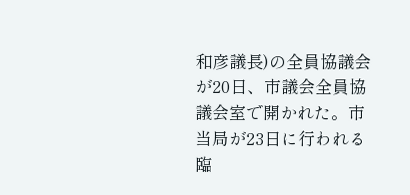和彦議長)の全員協議会が20日、市議会全員協議会室で開かれた。市当局が23日に行われる臨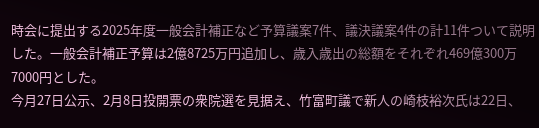時会に提出する2025年度一般会計補正など予算議案7件、議決議案4件の計11件ついて説明した。一般会計補正予算は2億8725万円追加し、歳入歳出の総額をそれぞれ469億300万7000円とした。
今月27日公示、2月8日投開票の衆院選を見据え、竹富町議で新人の崎枝裕次氏は22日、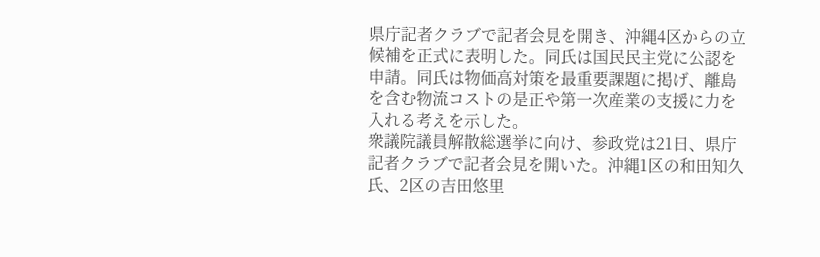県庁記者クラブで記者会見を開き、沖縄4区からの立候補を正式に表明した。同氏は国民民主党に公認を申請。同氏は物価高対策を最重要課題に掲げ、離島を含む物流コストの是正や第一次産業の支援に力を入れる考えを示した。
衆議院議員解散総選挙に向け、参政党は21日、県庁記者クラブで記者会見を開いた。沖縄1区の和田知久氏、2区の吉田悠里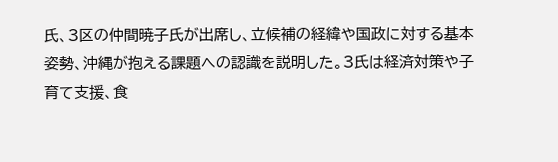氏、3区の仲間暁子氏が出席し、立候補の経緯や国政に対する基本姿勢、沖縄が抱える課題への認識を説明した。3氏は経済対策や子育て支援、食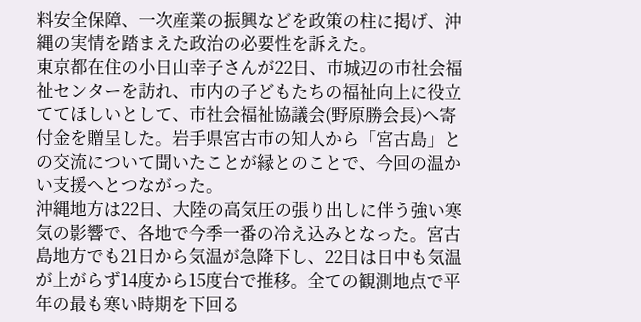料安全保障、一次産業の振興などを政策の柱に掲げ、沖縄の実情を踏まえた政治の必要性を訴えた。
東京都在住の小日山幸子さんが22日、市城辺の市社会福祉センターを訪れ、市内の子どもたちの福祉向上に役立ててほしいとして、市社会福祉協議会(野原勝会長)へ寄付金を贈呈した。岩手県宮古市の知人から「宮古島」との交流について聞いたことが縁とのことで、今回の温かい支援へとつながった。
沖縄地方は22日、大陸の高気圧の張り出しに伴う強い寒気の影響で、各地で今季一番の冷え込みとなった。宮古島地方でも21日から気温が急降下し、22日は日中も気温が上がらず14度から15度台で推移。全ての観測地点で平年の最も寒い時期を下回る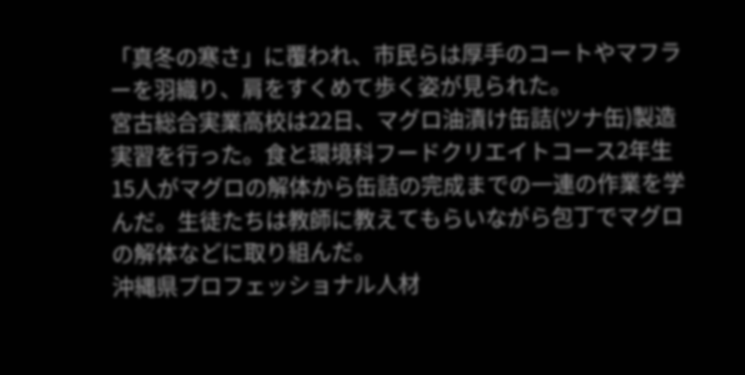「真冬の寒さ」に覆われ、市民らは厚手のコートやマフラーを羽織り、肩をすくめて歩く姿が見られた。
宮古総合実業高校は22日、マグロ油漬け缶詰(ツナ缶)製造実習を行った。食と環境科フードクリエイトコース2年生15人がマグロの解体から缶詰の完成までの一連の作業を学んだ。生徒たちは教師に教えてもらいながら包丁でマグロの解体などに取り組んだ。
沖縄県プロフェッショナル人材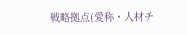戦略拠点(愛称・人材チ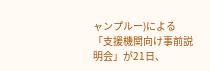ャンプルー)による「支援機関向け事前説明会」が21日、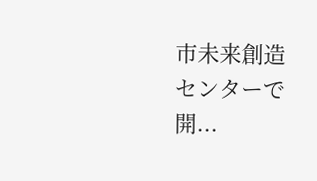市未来創造センターで開...